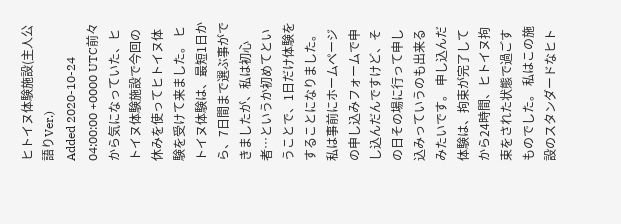ヒトイヌ体験施設(主人公語りVer.)
Added 2020-10-24 04:00:00 +0000 UTC前々から気になっていた、ヒトイヌ体験施設で今回の休みを使ってヒトイヌ体験を受けて来ました。 ヒトイヌ体験は、最短1日から、7日間まで選ぶ事ができましたが、私は初心者…というか初めてということで、1日だけ体験をすることになりました。 私は事前にホームページの申し込みフォームで申し込んだんですけど、その日その場に行って申し込みっていうのも出来るみたいです。 申し込んだ体験は、拘束が完了してから24時間、ヒトイヌ拘束をされた状態で過ごすものでした。 私はこの施設のスタンダードなヒト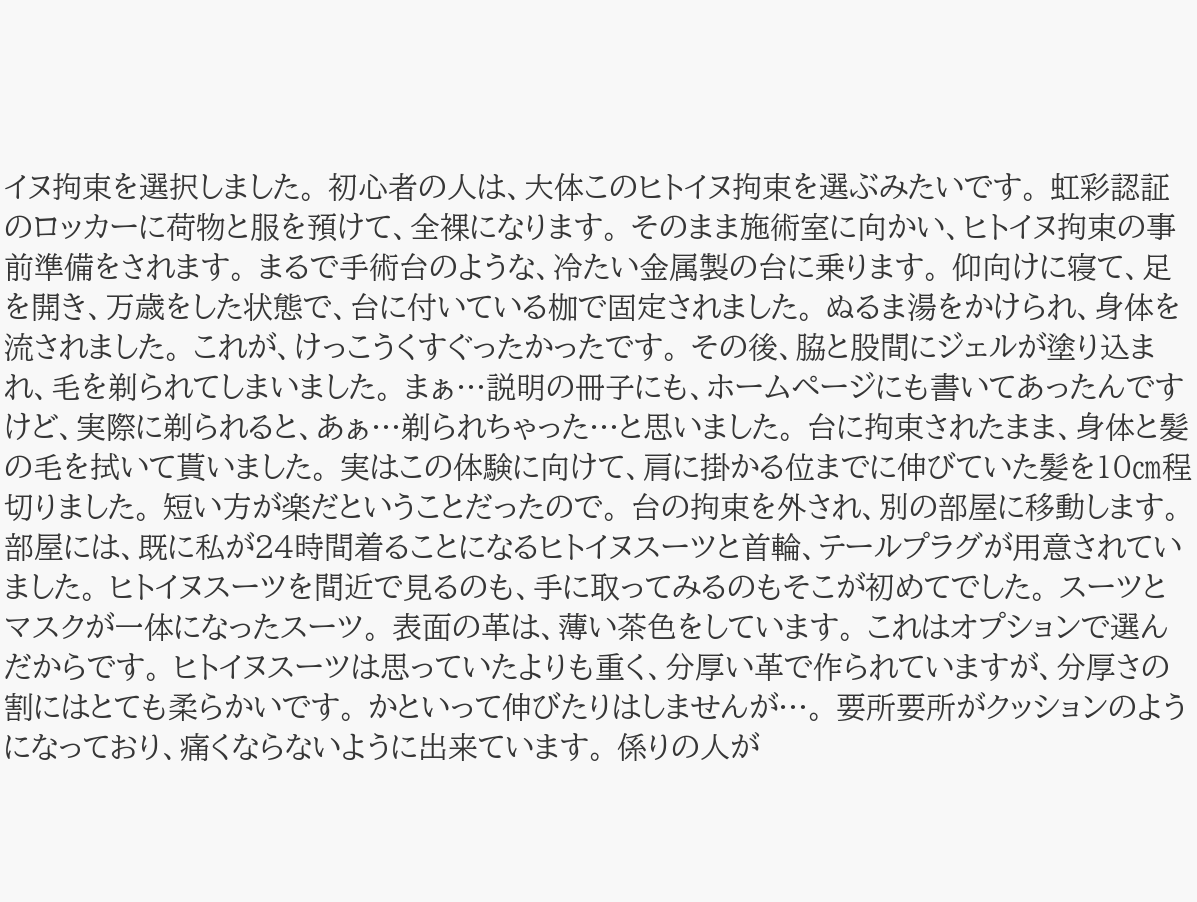イヌ拘束を選択しました。 初心者の人は、大体このヒトイヌ拘束を選ぶみたいです。 虹彩認証のロッカーに荷物と服を預けて、全裸になります。 そのまま施術室に向かい、ヒトイヌ拘束の事前準備をされます。 まるで手術台のような、冷たい金属製の台に乗ります。 仰向けに寝て、足を開き、万歳をした状態で、台に付いている枷で固定されました。 ぬるま湯をかけられ、身体を流されました。 これが、けっこうくすぐったかったです。 その後、脇と股間にジェルが塗り込まれ、毛を剃られてしまいました。 まぁ…説明の冊子にも、ホームページにも書いてあったんですけど、実際に剃られると、あぁ…剃られちゃった…と思いました。 台に拘束されたまま、身体と髪の毛を拭いて貰いました。 実はこの体験に向けて、肩に掛かる位までに伸びていた髪を10㎝程切りました。 短い方が楽だということだったので。 台の拘束を外され、別の部屋に移動します。 部屋には、既に私が24時間着ることになるヒトイヌスーツと首輪、テールプラグが用意されていました。 ヒトイヌスーツを間近で見るのも、手に取ってみるのもそこが初めてでした。 スーツとマスクが一体になったスーツ。 表面の革は、薄い茶色をしています。 これはオプションで選んだからです。 ヒトイヌスーツは思っていたよりも重く、分厚い革で作られていますが、分厚さの割にはとても柔らかいです。 かといって伸びたりはしませんが…。 要所要所がクッションのようになっており、痛くならないように出来ています。 係りの人が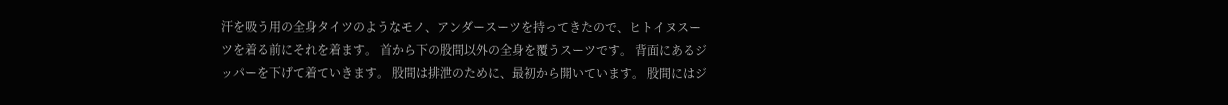汗を吸う用の全身タイツのようなモノ、アンダースーツを持ってきたので、ヒトイヌスーツを着る前にそれを着ます。 首から下の股間以外の全身を覆うスーツです。 背面にあるジッパーを下げて着ていきます。 股間は排泄のために、最初から開いています。 股間にはジ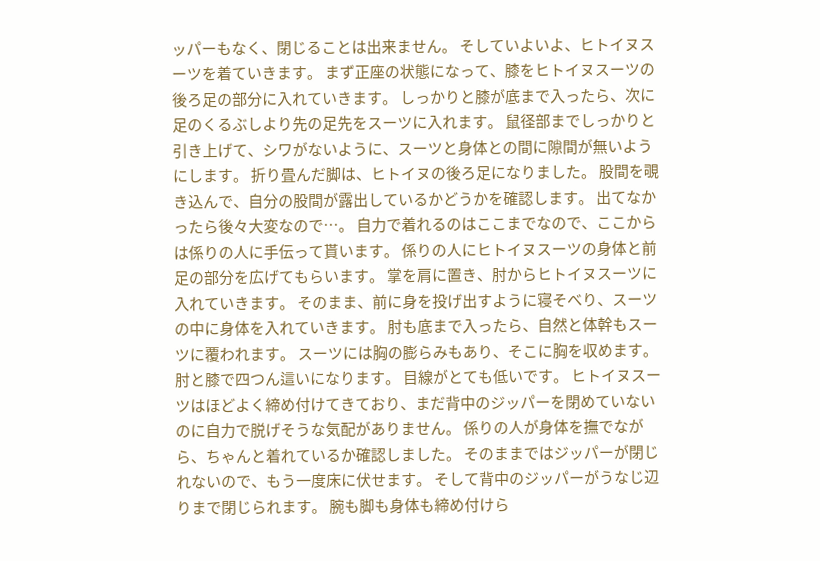ッパーもなく、閉じることは出来ません。 そしていよいよ、ヒトイヌスーツを着ていきます。 まず正座の状態になって、膝をヒトイヌスーツの後ろ足の部分に入れていきます。 しっかりと膝が底まで入ったら、次に足のくるぶしより先の足先をスーツに入れます。 鼠径部までしっかりと引き上げて、シワがないように、スーツと身体との間に隙間が無いようにします。 折り畳んだ脚は、ヒトイヌの後ろ足になりました。 股間を覗き込んで、自分の股間が露出しているかどうかを確認します。 出てなかったら後々大変なので…。 自力で着れるのはここまでなので、ここからは係りの人に手伝って貰います。 係りの人にヒトイヌスーツの身体と前足の部分を広げてもらいます。 掌を肩に置き、肘からヒトイヌスーツに入れていきます。 そのまま、前に身を投げ出すように寝そべり、スーツの中に身体を入れていきます。 肘も底まで入ったら、自然と体幹もスーツに覆われます。 スーツには胸の膨らみもあり、そこに胸を収めます。 肘と膝で四つん這いになります。 目線がとても低いです。 ヒトイヌスーツはほどよく締め付けてきており、まだ背中のジッパーを閉めていないのに自力で脱げそうな気配がありません。 係りの人が身体を撫でながら、ちゃんと着れているか確認しました。 そのままではジッパーが閉じれないので、もう一度床に伏せます。 そして背中のジッパーがうなじ辺りまで閉じられます。 腕も脚も身体も締め付けら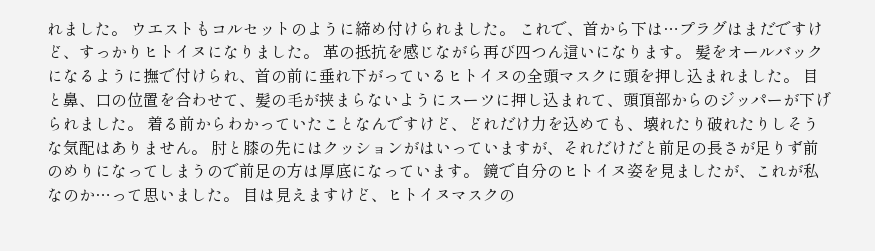れました。 ウエストもコルセットのように締め付けられました。 これで、首から下は…プラグはまだですけど、すっかりヒトイヌになりました。 革の抵抗を感じながら再び四つん這いになります。 髪をオールバックになるように撫で付けられ、首の前に垂れ下がっているヒトイヌの全頭マスクに頭を押し込まれました。 目と鼻、口の位置を合わせて、髪の毛が挟まらないようにスーツに押し込まれて、頭頂部からのジッパーが下げられました。 着る前からわかっていたことなんですけど、どれだけ力を込めても、壊れたり破れたりしそうな気配はありません。 肘と膝の先にはクッションがはいっていますが、それだけだと前足の長さが足りず前のめりになってしまうので前足の方は厚底になっています。 鏡で自分のヒトイヌ姿を見ましたが、これが私なのか…って思いました。 目は見えますけど、ヒトイヌマスクの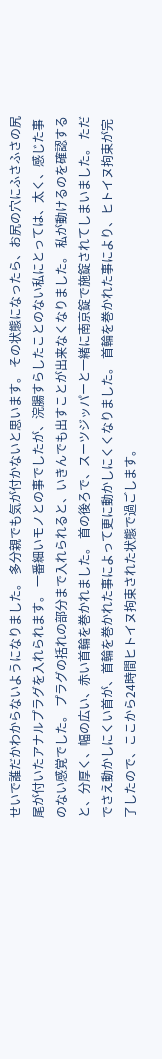せいで誰だかわからないようになりました。 多分親でも気が付かないと思います。 その状態になったら、お尻の穴にふさふさの尻尾が付いたアナルプラグを入れられます。 一番細いモノとの事でしたが、浣腸すらしたことのない私にとっては、太く、感じた事のない感覚でした。 プラグの括れの部分まで入れられると、いきんでも出すことが出来なくなりました。 私が動けるのを確認すると、分厚く、幅の広い、赤い首輪を巻かれました。 首の後ろで、スーツジッパーと一緒に南京錠で施錠されてしまいました。 ただでさえ動かしにくい首が、首輪を巻かれた事によって更に動かしにくくなりました。 首輪を巻かれた事により、ヒトイヌ拘束が完了したので、ここから24時間ヒトイヌ拘束された状態で過ごします。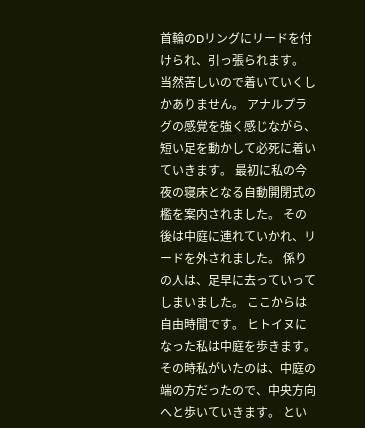首輪のDリングにリードを付けられ、引っ張られます。 当然苦しいので着いていくしかありません。 アナルプラグの感覚を強く感じながら、短い足を動かして必死に着いていきます。 最初に私の今夜の寝床となる自動開閉式の檻を案内されました。 その後は中庭に連れていかれ、リードを外されました。 係りの人は、足早に去っていってしまいました。 ここからは自由時間です。 ヒトイヌになった私は中庭を歩きます。 その時私がいたのは、中庭の端の方だったので、中央方向へと歩いていきます。 とい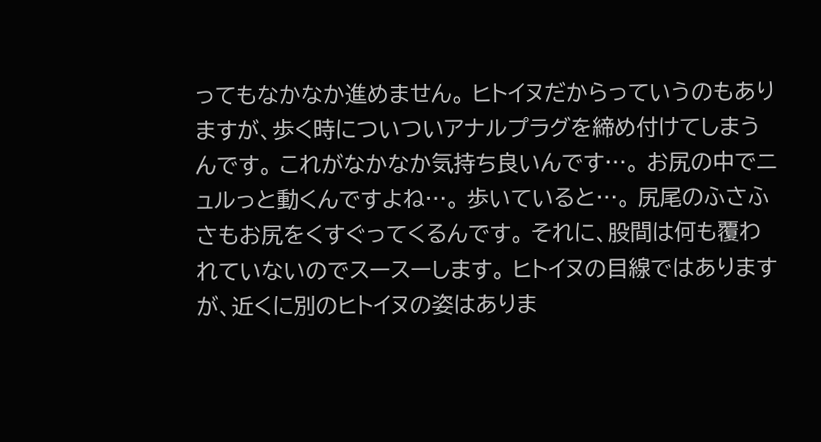ってもなかなか進めません。 ヒトイヌだからっていうのもありますが、歩く時についついアナルプラグを締め付けてしまうんです。 これがなかなか気持ち良いんです…。 お尻の中でニュルっと動くんですよね…。 歩いていると…。 尻尾のふさふさもお尻をくすぐってくるんです。 それに、股間は何も覆われていないのでスースーします。 ヒトイヌの目線ではありますが、近くに別のヒトイヌの姿はありま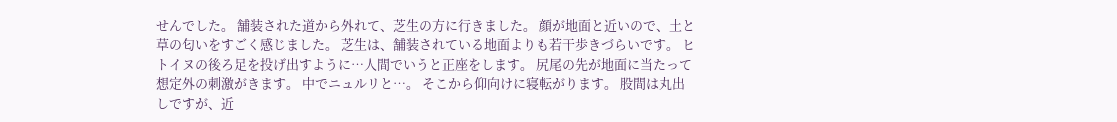せんでした。 舗装された道から外れて、芝生の方に行きました。 顔が地面と近いので、土と草の匂いをすごく感じました。 芝生は、舗装されている地面よりも若干歩きづらいです。 ヒトイヌの後ろ足を投げ出すように…人間でいうと正座をします。 尻尾の先が地面に当たって想定外の刺激がきます。 中でニュルリと…。 そこから仰向けに寝転がります。 股間は丸出しですが、近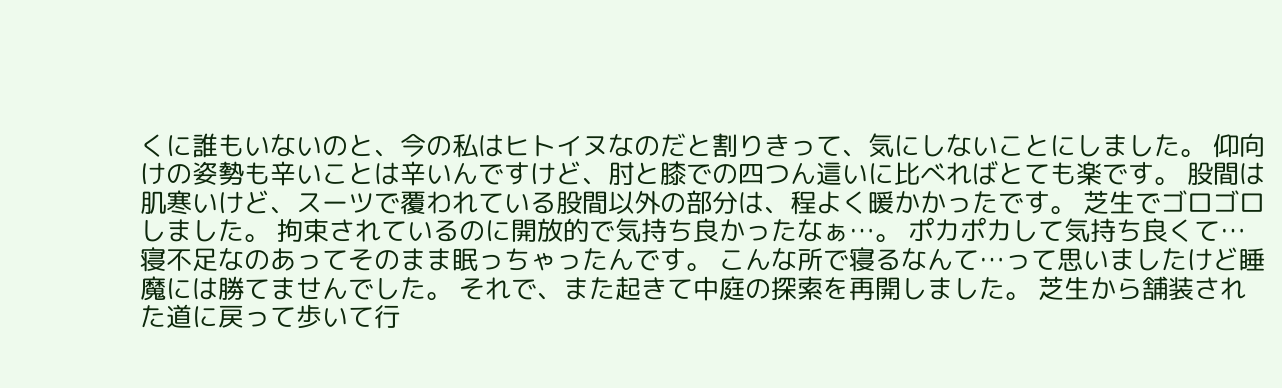くに誰もいないのと、今の私はヒトイヌなのだと割りきって、気にしないことにしました。 仰向けの姿勢も辛いことは辛いんですけど、肘と膝での四つん這いに比べればとても楽です。 股間は肌寒いけど、スーツで覆われている股間以外の部分は、程よく暖かかったです。 芝生でゴロゴロしました。 拘束されているのに開放的で気持ち良かったなぁ…。 ポカポカして気持ち良くて…寝不足なのあってそのまま眠っちゃったんです。 こんな所で寝るなんて…って思いましたけど睡魔には勝てませんでした。 それで、また起きて中庭の探索を再開しました。 芝生から舗装された道に戻って歩いて行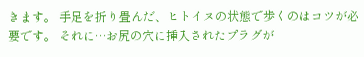きます。 手足を折り畳んだ、ヒトイヌの状態で歩くのはコツが必要です。 それに…お尻の穴に挿入されたプラグが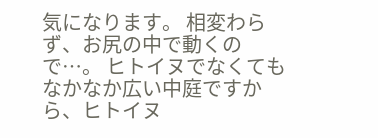気になります。 相変わらず、お尻の中で動くので…。 ヒトイヌでなくてもなかなか広い中庭ですから、ヒトイヌ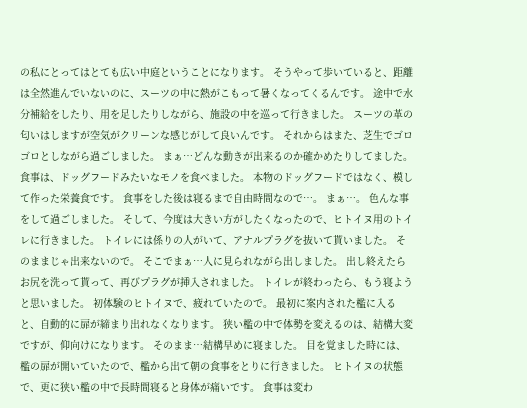の私にとってはとても広い中庭ということになります。 そうやって歩いていると、距離は全然進んでいないのに、スーツの中に熱がこもって暑くなってくるんです。 途中で水分補給をしたり、用を足したりしながら、施設の中を巡って行きました。 スーツの革の匂いはしますが空気がクリーンな感じがして良いんです。 それからはまた、芝生でゴロゴロとしながら過ごしました。 まぁ…どんな動きが出来るのか確かめたりしてました。 食事は、ドッグフードみたいなモノを食べました。 本物のドッグフードではなく、模して作った栄養食です。 食事をした後は寝るまで自由時間なので…。 まぁ…。 色んな事をして過ごしました。 そして、今度は大きい方がしたくなったので、ヒトイヌ用のトイレに行きました。 トイレには係りの人がいて、アナルプラグを抜いて貰いました。 そのままじゃ出来ないので。 そこでまぁ…人に見られながら出しました。 出し終えたらお尻を洗って貰って、再びプラグが挿入されました。 トイレが終わったら、もう寝ようと思いました。 初体験のヒトイヌで、疲れていたので。 最初に案内された檻に入ると、自動的に扉が締まり出れなくなります。 狭い檻の中で体勢を変えるのは、結構大変ですが、仰向けになります。 そのまま…結構早めに寝ました。 目を覚ました時には、檻の扉が開いていたので、檻から出て朝の食事をとりに行きました。 ヒトイヌの状態で、更に狭い檻の中で長時間寝ると身体が痛いです。 食事は変わ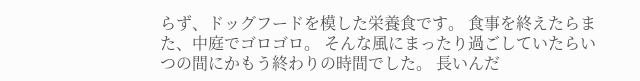らず、ドッグフードを模した栄養食です。 食事を終えたらまた、中庭でゴロゴロ。 そんな風にまったり過ごしていたらいつの間にかもう終わりの時間でした。 長いんだ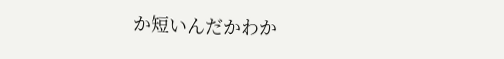か短いんだかわか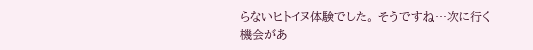らないヒトイヌ体験でした。 そうですね…次に行く機会があ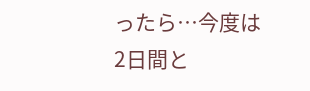ったら…今度は2日間と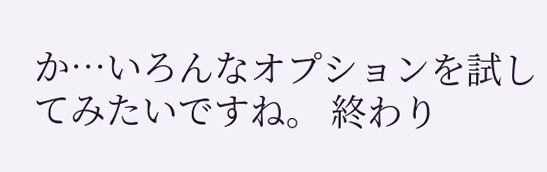か…いろんなオプションを試してみたいですね。 終わり